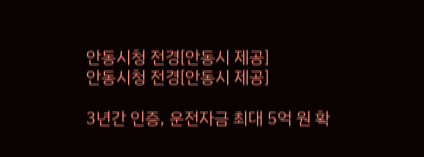안동시청 전경[안동시 제공]
안동시청 전경[안동시 제공]

3년간 인증, 운전자금 최대 5억 원 확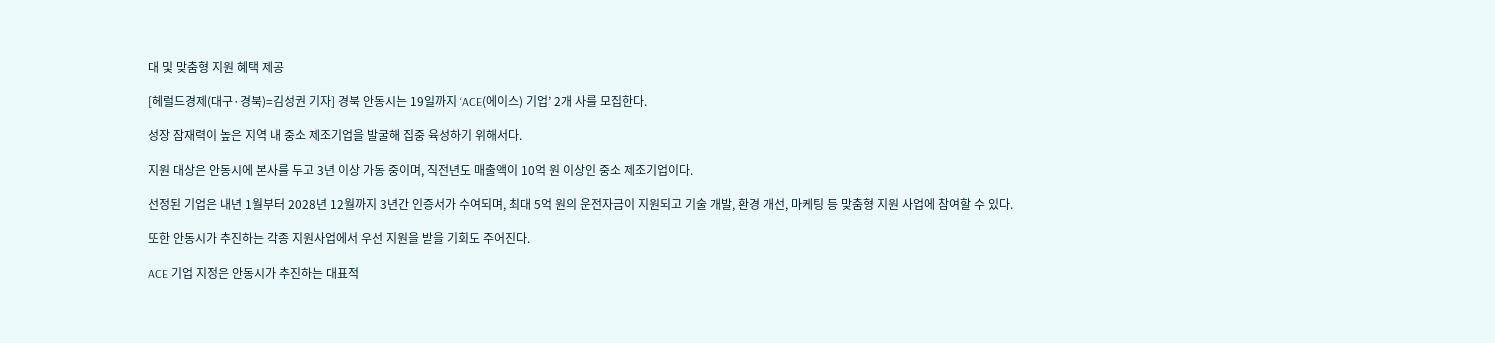대 및 맞춤형 지원 혜택 제공

[헤럴드경제(대구·경북)=김성권 기자] 경북 안동시는 19일까지 ‘ACE(에이스) 기업’ 2개 사를 모집한다.

성장 잠재력이 높은 지역 내 중소 제조기업을 발굴해 집중 육성하기 위해서다.

지원 대상은 안동시에 본사를 두고 3년 이상 가동 중이며, 직전년도 매출액이 10억 원 이상인 중소 제조기업이다.

선정된 기업은 내년 1월부터 2028년 12월까지 3년간 인증서가 수여되며, 최대 5억 원의 운전자금이 지원되고 기술 개발, 환경 개선, 마케팅 등 맞춤형 지원 사업에 참여할 수 있다.

또한 안동시가 추진하는 각종 지원사업에서 우선 지원을 받을 기회도 주어진다.

ACE 기업 지정은 안동시가 추진하는 대표적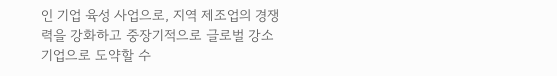인 기업 육성 사업으로, 지역 제조업의 경쟁력을 강화하고 중장기적으로 글로벌 강소기업으로 도약할 수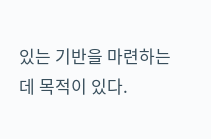있는 기반을 마련하는 데 목적이 있다.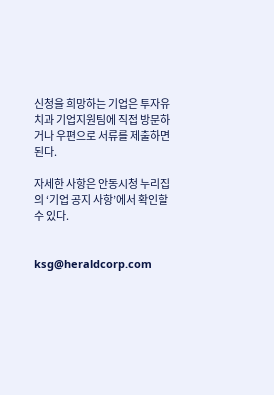신청을 희망하는 기업은 투자유치과 기업지원팀에 직접 방문하거나 우편으로 서류를 제출하면 된다.

자세한 사항은 안동시청 누리집의 ‘기업 공지 사항’에서 확인할 수 있다.


ksg@heraldcorp.com